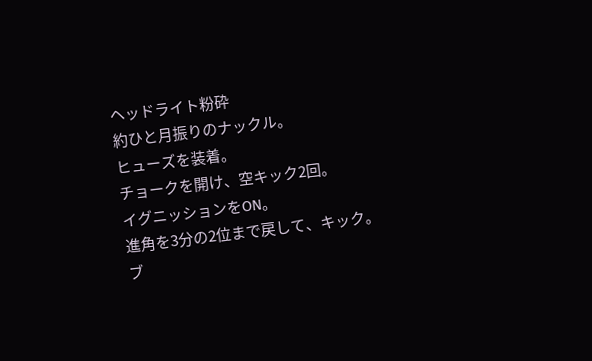ヘッドライト粉砕
約ひと月振りのナックル。
ヒューズを装着。
チョークを開け、空キック2回。
イグニッションをON。
進角を3分の2位まで戻して、キック。
ブ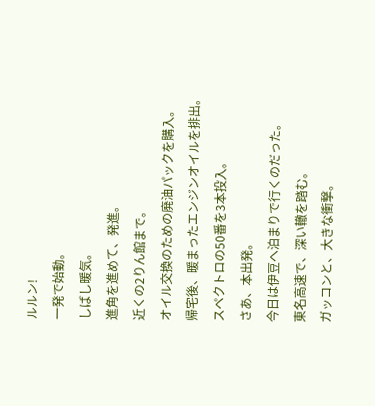ルルン!
一発で始動。
しばし暖気。
進角を進めて、発進。
近くの2りん館まで。
オイル交換のための廃油パックを購入。
帰宅後、暖まったエンジンオイルを排出。
スペクトロの50番を3本投入。
さあ、本出発。
今日は伊豆へ泊まりで行くのだった。
東名高速で、深い轍を踏む。
ガッコンと、大きな衝撃。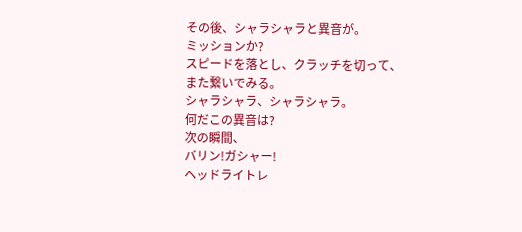その後、シャラシャラと異音が。
ミッションか?
スピードを落とし、クラッチを切って、また繋いでみる。
シャラシャラ、シャラシャラ。
何だこの異音は?
次の瞬間、
バリン!ガシャー!
ヘッドライトレ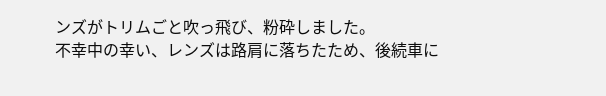ンズがトリムごと吹っ飛び、粉砕しました。
不幸中の幸い、レンズは路肩に落ちたため、後続車に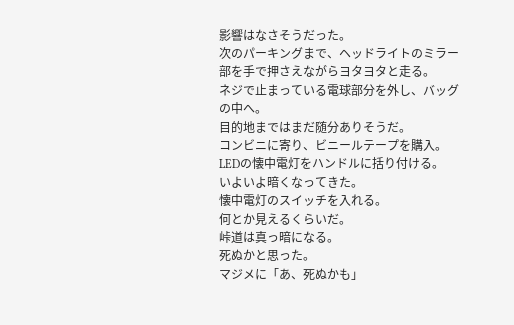影響はなさそうだった。
次のパーキングまで、ヘッドライトのミラー部を手で押さえながらヨタヨタと走る。
ネジで止まっている電球部分を外し、バッグの中へ。
目的地まではまだ随分ありそうだ。
コンビニに寄り、ビニールテープを購入。
LEDの懐中電灯をハンドルに括り付ける。
いよいよ暗くなってきた。
懐中電灯のスイッチを入れる。
何とか見えるくらいだ。
峠道は真っ暗になる。
死ぬかと思った。
マジメに「あ、死ぬかも」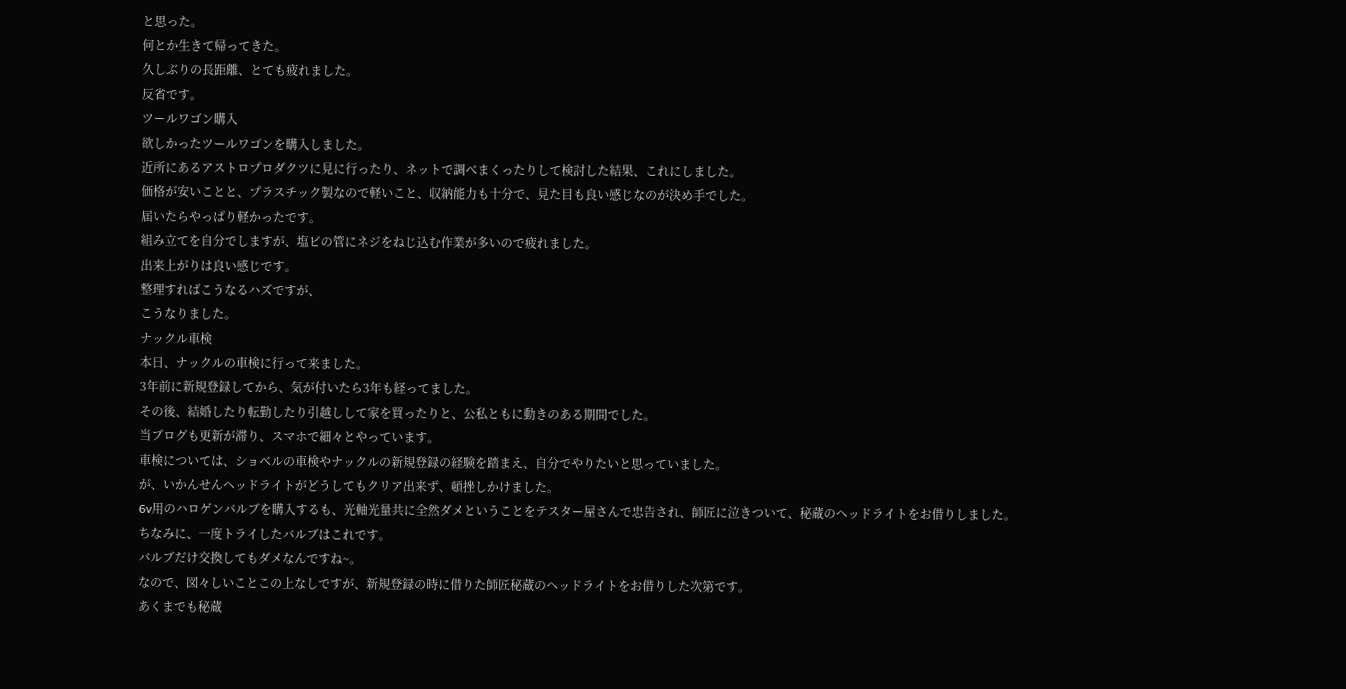と思った。
何とか生きて帰ってきた。
久しぶりの長距離、とても疲れました。
反省です。
ツールワゴン購入
欲しかったツールワゴンを購入しました。
近所にあるアストロプロダクツに見に行ったり、ネットで調べまくったりして検討した結果、これにしました。
価格が安いことと、プラスチック製なので軽いこと、収納能力も十分で、見た目も良い感じなのが決め手でした。
届いたらやっぱり軽かったです。
組み立てを自分でしますが、塩ビの管にネジをねじ込む作業が多いので疲れました。
出来上がりは良い感じです。
整理すればこうなるハズですが、
こうなりました。
ナックル車検
本日、ナックルの車検に行って来ました。
3年前に新規登録してから、気が付いたら3年も経ってました。
その後、結婚したり転勤したり引越しして家を買ったりと、公私ともに動きのある期間でした。
当ブログも更新が滞り、スマホで細々とやっています。
車検については、ショベルの車検やナックルの新規登録の経験を踏まえ、自分でやりたいと思っていました。
が、いかんせんヘッドライトがどうしてもクリア出来ず、頓挫しかけました。
6v用のハロゲンバルブを購入するも、光軸光量共に全然ダメということをテスター屋さんで忠告され、師匠に泣きついて、秘蔵のヘッドライトをお借りしました。
ちなみに、一度トライしたバルブはこれです。
バルブだけ交換してもダメなんですね~。
なので、図々しいことこの上なしですが、新規登録の時に借りた師匠秘蔵のヘッドライトをお借りした次第です。
あくまでも秘蔵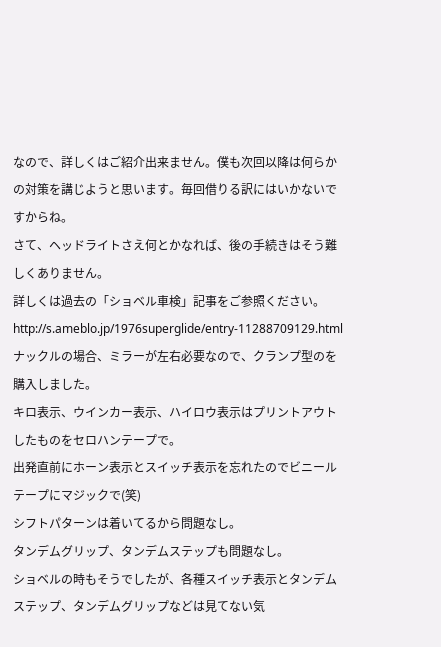なので、詳しくはご紹介出来ません。僕も次回以降は何らかの対策を講じようと思います。毎回借りる訳にはいかないですからね。
さて、ヘッドライトさえ何とかなれば、後の手続きはそう難しくありません。
詳しくは過去の「ショベル車検」記事をご参照ください。http://s.ameblo.jp/1976superglide/entry-11288709129.html
ナックルの場合、ミラーが左右必要なので、クランプ型のを購入しました。
キロ表示、ウインカー表示、ハイロウ表示はプリントアウトしたものをセロハンテープで。
出発直前にホーン表示とスイッチ表示を忘れたのでビニールテープにマジックで(笑)
シフトパターンは着いてるから問題なし。
タンデムグリップ、タンデムステップも問題なし。
ショベルの時もそうでしたが、各種スイッチ表示とタンデムステップ、タンデムグリップなどは見てない気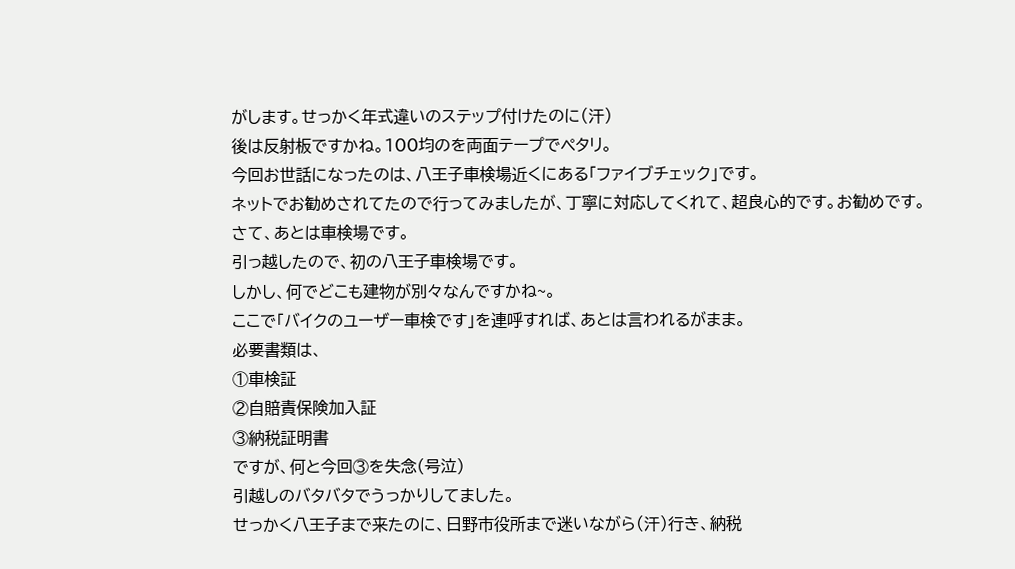がします。せっかく年式違いのステップ付けたのに(汗)
後は反射板ですかね。100均のを両面テープでペタリ。
今回お世話になったのは、八王子車検場近くにある「ファイブチェック」です。
ネットでお勧めされてたので行ってみましたが、丁寧に対応してくれて、超良心的です。お勧めです。
さて、あとは車検場です。
引っ越したので、初の八王子車検場です。
しかし、何でどこも建物が別々なんですかね~。
ここで「バイクのユーザー車検です」を連呼すれば、あとは言われるがまま。
必要書類は、
①車検証
②自賠責保険加入証
③納税証明書
ですが、何と今回③を失念(号泣)
引越しのバタバタでうっかりしてました。
せっかく八王子まで来たのに、日野市役所まで迷いながら(汗)行き、納税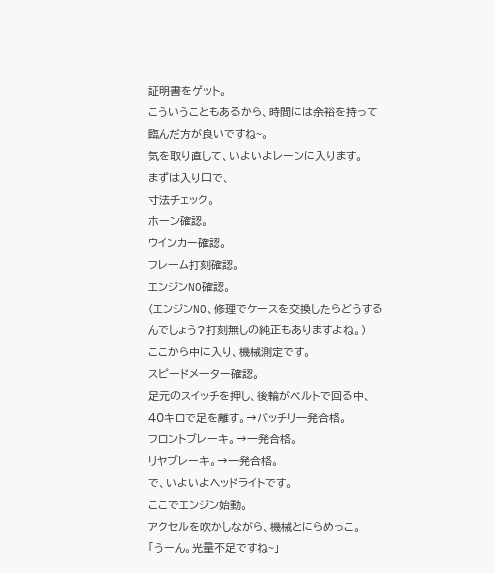証明書をゲット。
こういうこともあるから、時間には余裕を持って臨んだ方が良いですね~。
気を取り直して、いよいよレーンに入ります。
まずは入り口で、
寸法チェック。
ホーン確認。
ウインカー確認。
フレーム打刻確認。
エンジンNO確認。
(エンジンNO、修理でケースを交換したらどうするんでしょう?打刻無しの純正もありますよね。)
ここから中に入り、機械測定です。
スピードメーター確認。
足元のスイッチを押し、後輪がベルトで回る中、40キロで足を離す。→バッチリ一発合格。
フロントブレーキ。→一発合格。
リヤブレーキ。→一発合格。
で、いよいよヘッドライトです。
ここでエンジン始動。
アクセルを吹かしながら、機械とにらめっこ。
「うーん。光量不足ですね~」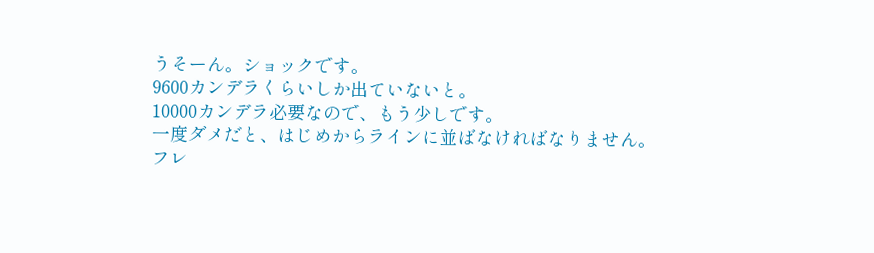うそーん。ショックです。
9600カンデラくらいしか出ていないと。
10000カンデラ必要なので、もう少しです。
一度ダメだと、はじめからラインに並ばなければなりません。
フレ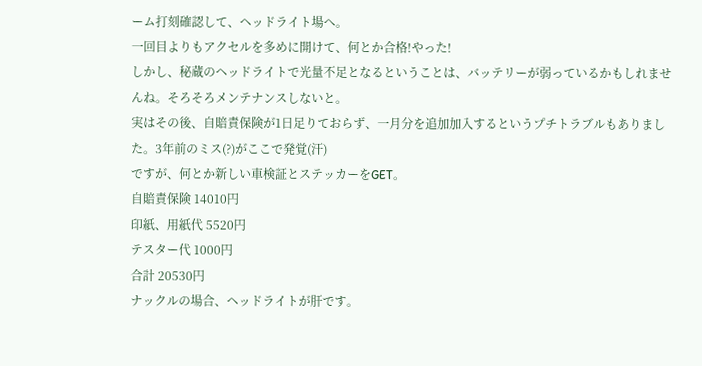ーム打刻確認して、ヘッドライト場へ。
一回目よりもアクセルを多めに開けて、何とか合格!やった!
しかし、秘蔵のヘッドライトで光量不足となるということは、バッテリーが弱っているかもしれませんね。そろそろメンテナンスしないと。
実はその後、自賠責保険が1日足りておらず、一月分を追加加入するというプチトラブルもありました。3年前のミス(?)がここで発覚(汗)
ですが、何とか新しい車検証とステッカーをGET。
自賠責保険 14010円
印紙、用紙代 5520円
テスター代 1000円
合計 20530円
ナックルの場合、ヘッドライトが肝です。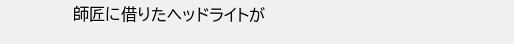師匠に借りたヘッドライトが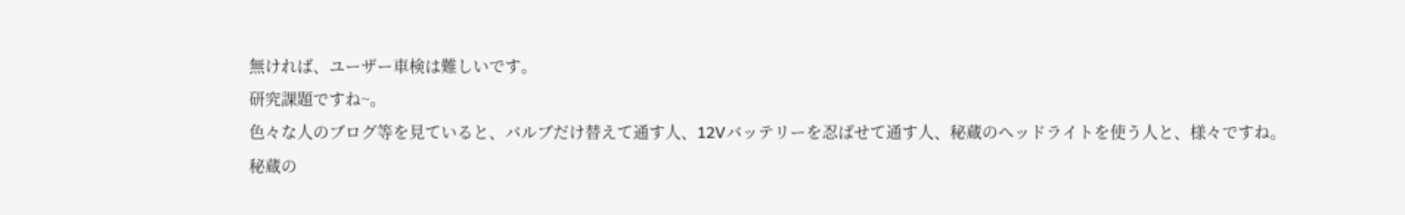無ければ、ユーザー車検は難しいです。
研究課題ですね~。
色々な人のブログ等を見ていると、バルブだけ替えて通す人、12Vバッテリーを忍ばせて通す人、秘蔵のヘッドライトを使う人と、様々ですね。
秘蔵の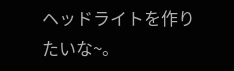ヘッドライトを作りたいな~。